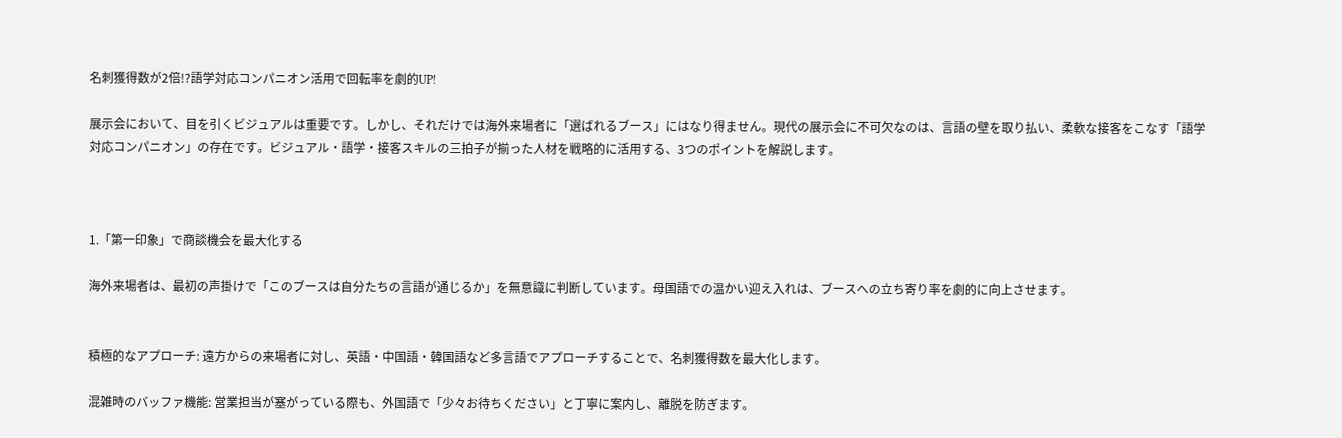名刺獲得数が2倍!?語学対応コンパニオン活用で回転率を劇的UP!

展示会において、目を引くビジュアルは重要です。しかし、それだけでは海外来場者に「選ばれるブース」にはなり得ません。現代の展示会に不可欠なのは、言語の壁を取り払い、柔軟な接客をこなす「語学対応コンパニオン」の存在です。ビジュアル・語学・接客スキルの三拍子が揃った人材を戦略的に活用する、3つのポイントを解説します。



1.「第一印象」で商談機会を最大化する

海外来場者は、最初の声掛けで「このブースは自分たちの言語が通じるか」を無意識に判断しています。母国語での温かい迎え入れは、ブースへの立ち寄り率を劇的に向上させます。


積極的なアプローチ: 遠方からの来場者に対し、英語・中国語・韓国語など多言語でアプローチすることで、名刺獲得数を最大化します。

混雑時のバッファ機能: 営業担当が塞がっている際も、外国語で「少々お待ちください」と丁寧に案内し、離脱を防ぎます。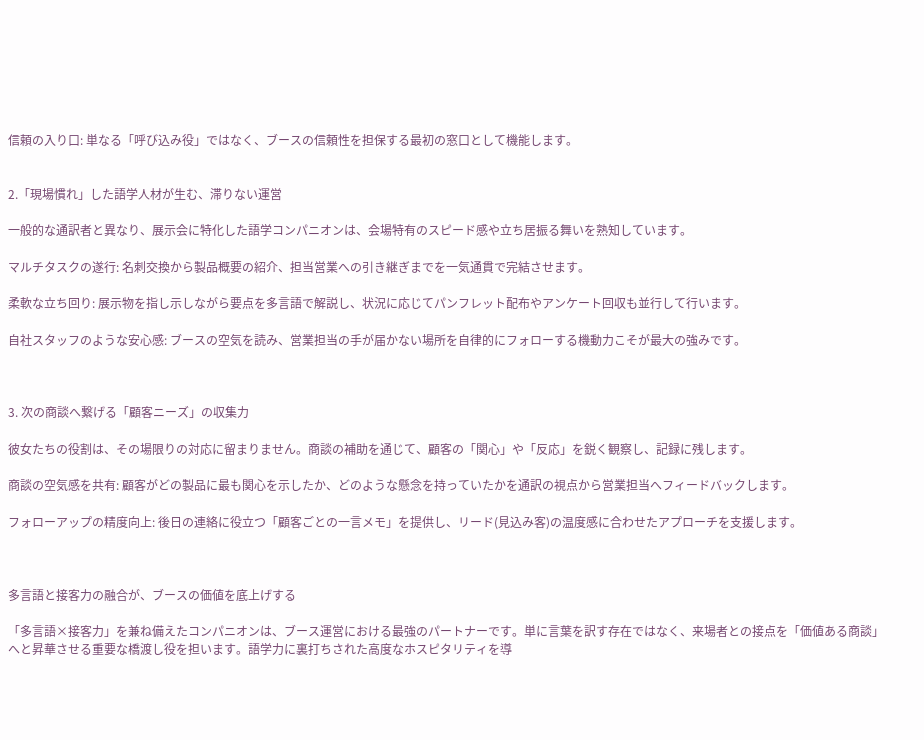信頼の入り口: 単なる「呼び込み役」ではなく、ブースの信頼性を担保する最初の窓口として機能します。


2.「現場慣れ」した語学人材が生む、滞りない運営

一般的な通訳者と異なり、展示会に特化した語学コンパニオンは、会場特有のスピード感や立ち居振る舞いを熟知しています。

マルチタスクの遂行: 名刺交換から製品概要の紹介、担当営業への引き継ぎまでを一気通貫で完結させます。

柔軟な立ち回り: 展示物を指し示しながら要点を多言語で解説し、状況に応じてパンフレット配布やアンケート回収も並行して行います。

自社スタッフのような安心感: ブースの空気を読み、営業担当の手が届かない場所を自律的にフォローする機動力こそが最大の強みです。



3. 次の商談へ繋げる「顧客ニーズ」の収集力

彼女たちの役割は、その場限りの対応に留まりません。商談の補助を通じて、顧客の「関心」や「反応」を鋭く観察し、記録に残します。

商談の空気感を共有: 顧客がどの製品に最も関心を示したか、どのような懸念を持っていたかを通訳の視点から営業担当へフィードバックします。

フォローアップの精度向上: 後日の連絡に役立つ「顧客ごとの一言メモ」を提供し、リード(見込み客)の温度感に合わせたアプローチを支援します。



多言語と接客力の融合が、ブースの価値を底上げする

「多言語×接客力」を兼ね備えたコンパニオンは、ブース運営における最強のパートナーです。単に言葉を訳す存在ではなく、来場者との接点を「価値ある商談」へと昇華させる重要な橋渡し役を担います。語学力に裏打ちされた高度なホスピタリティを導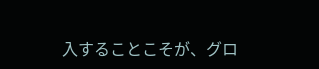入することこそが、グロ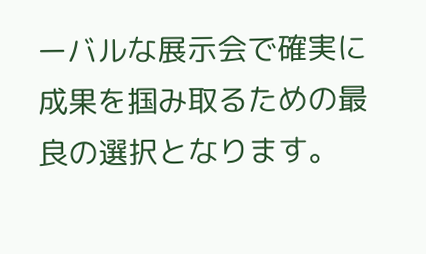ーバルな展示会で確実に成果を掴み取るための最良の選択となります。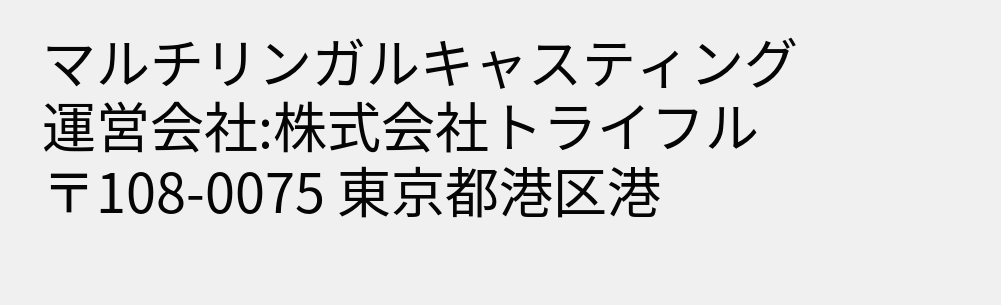マルチリンガルキャスティング
運営会社:株式会社トライフル
〒108-0075 東京都港区港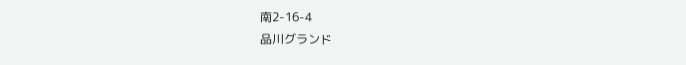南2-16-4
品川グランド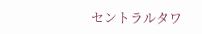セントラルタワ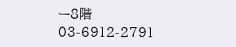ー8階
03-6912-2791